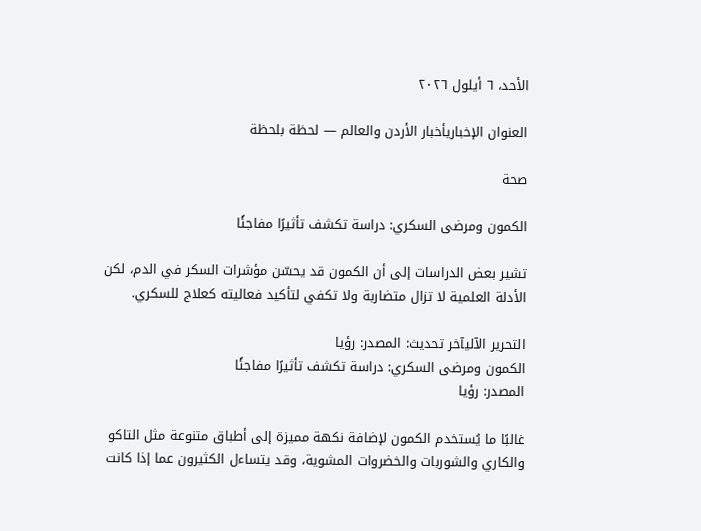الأحد، ٦ أيلول ٢٠٢٦

العنوان الإخباريأخبار الأردن والعالم — لحظة بلحظة

صحة

الكمون ومرضى السكري: دراسة تكشف تأثيرًا مفاجئًا

تشير بعض الدراسات إلى أن الكمون قد يحسّن مؤشرات السكر في الدم، لكن الأدلة العلمية لا تزال متضاربة ولا تكفي لتأكيد فعاليته كعلاج للسكري.

التحرير الآليآخر تحديث: المصدر: رؤيا
الكمون ومرضى السكري: دراسة تكشف تأثيرًا مفاجئًا
المصدر: رؤيا

غالبًا ما يُستخدم الكمون لإضافة نكهة مميزة إلى أطباق متنوعة مثل التاكو والكاري والشوربات والخضروات المشوية، وقد يتساءل الكثيرون عما إذا كانت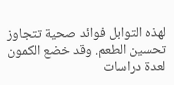لهذه التوابل فوائد صحية تتجاوز تحسين الطعم. وقد خضع الكمون لعدة دراسات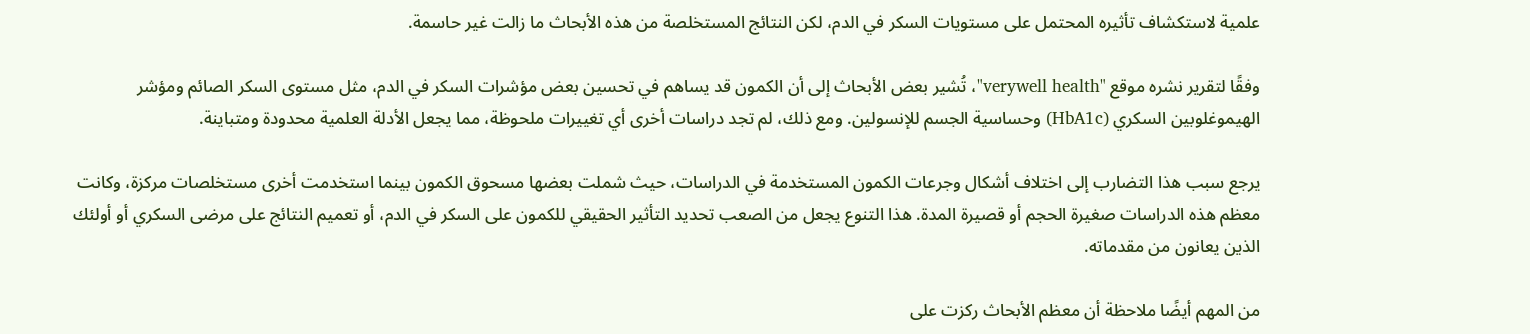علمية لاستكشاف تأثيره المحتمل على مستويات السكر في الدم، لكن النتائج المستخلصة من هذه الأبحاث ما زالت غير حاسمة.

وفقًا لتقرير نشره موقع "verywell health"، تُشير بعض الأبحاث إلى أن الكمون قد يساهم في تحسين بعض مؤشرات السكر في الدم، مثل مستوى السكر الصائم ومؤشر الهيموغلوبين السكري (HbA1c) وحساسية الجسم للإنسولين. ومع ذلك، لم تجد دراسات أخرى أي تغييرات ملحوظة، مما يجعل الأدلة العلمية محدودة ومتباينة.

يرجع سبب هذا التضارب إلى اختلاف أشكال وجرعات الكمون المستخدمة في الدراسات، حيث شملت بعضها مسحوق الكمون بينما استخدمت أخرى مستخلصات مركزة، وكانت معظم هذه الدراسات صغيرة الحجم أو قصيرة المدة. هذا التنوع يجعل من الصعب تحديد التأثير الحقيقي للكمون على السكر في الدم، أو تعميم النتائج على مرضى السكري أو أولئك الذين يعانون من مقدماته.

من المهم أيضًا ملاحظة أن معظم الأبحاث ركزت على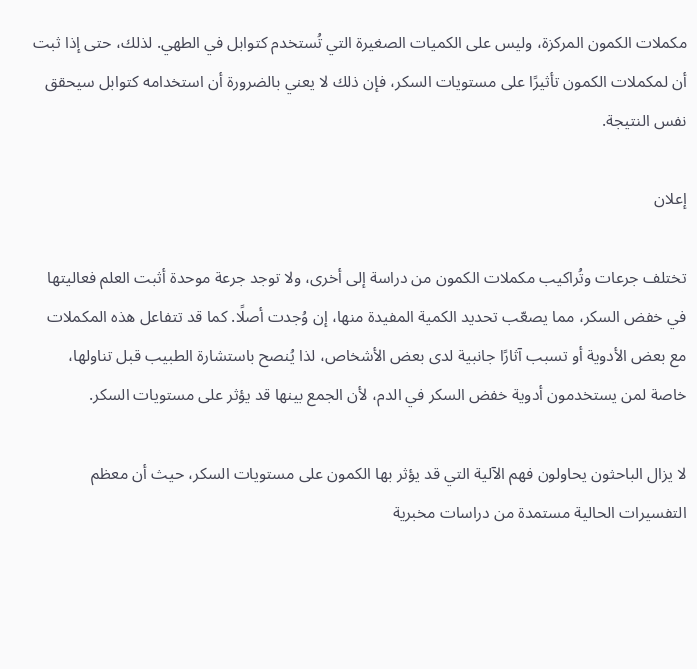مكملات الكمون المركزة، وليس على الكميات الصغيرة التي تُستخدم كتوابل في الطهي. لذلك، حتى إذا ثبت أن لمكملات الكمون تأثيرًا على مستويات السكر، فإن ذلك لا يعني بالضرورة أن استخدامه كتوابل سيحقق نفس النتيجة.

إعلان

تختلف جرعات وتُراكيب مكملات الكمون من دراسة إلى أخرى، ولا توجد جرعة موحدة أثبت العلم فعاليتها في خفض السكر، مما يصعّب تحديد الكمية المفيدة منها، إن وُجدت أصلًا. كما قد تتفاعل هذه المكملات مع بعض الأدوية أو تسبب آثارًا جانبية لدى بعض الأشخاص، لذا يُنصح باستشارة الطبيب قبل تناولها، خاصة لمن يستخدمون أدوية خفض السكر في الدم، لأن الجمع بينها قد يؤثر على مستويات السكر.

لا يزال الباحثون يحاولون فهم الآلية التي قد يؤثر بها الكمون على مستويات السكر، حيث أن معظم التفسيرات الحالية مستمدة من دراسات مخبرية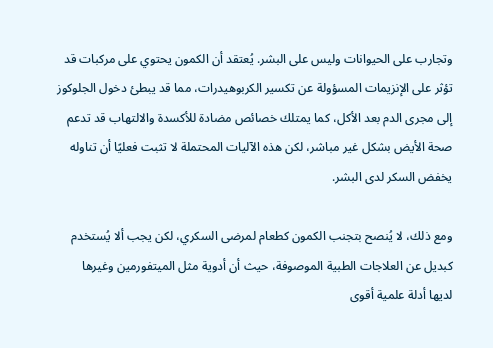وتجارب على الحيوانات وليس على البشر. يُعتقد أن الكمون يحتوي على مركبات قد تؤثر على الإنزيمات المسؤولة عن تكسير الكربوهيدرات، مما قد يبطئ دخول الجلوكوز إلى مجرى الدم بعد الأكل، كما يمتلك خصائص مضادة للأكسدة والالتهاب قد تدعم صحة الأيض بشكل غير مباشر، لكن هذه الآليات المحتملة لا تثبت فعليًا أن تناوله يخفض السكر لدى البشر.

ومع ذلك، لا يُنصح بتجنب الكمون كطعام لمرضى السكري، لكن يجب ألا يُستخدم كبديل عن العلاجات الطبية الموصوفة، حيث أن أدوية مثل الميتفورمين وغيرها لديها أدلة علمية أقوى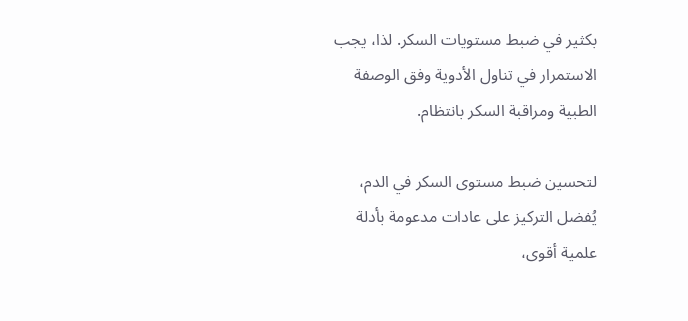بكثير في ضبط مستويات السكر. لذا، يجب الاستمرار في تناول الأدوية وفق الوصفة الطبية ومراقبة السكر بانتظام.

لتحسين ضبط مستوى السكر في الدم، يُفضل التركيز على عادات مدعومة بأدلة علمية أقوى،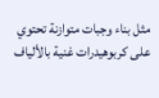مثل بناء وجبات متوازنة تحتوي على كربوهيدرات غنية بالألياف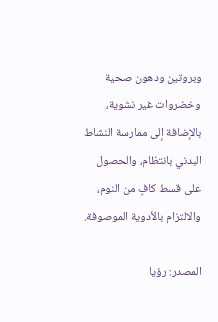وبروتين ودهون صحية وخضروات غير نشوية، بالإضافة إلى ممارسة النشاط البدني بانتظام، والحصول على قسط كافٍ من النوم، والالتزام بالأدوية الموصوفة.

المصدر: رؤيا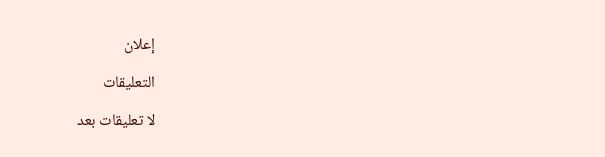إعلان

التعليقات

لا تعليقات بعد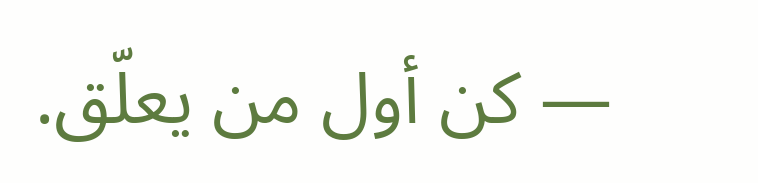— كن أول من يعلّق.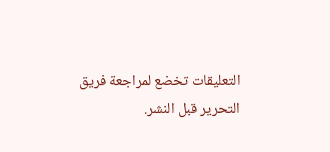التعليقات تخضع لمراجعة فريق التحرير قبل النشر.